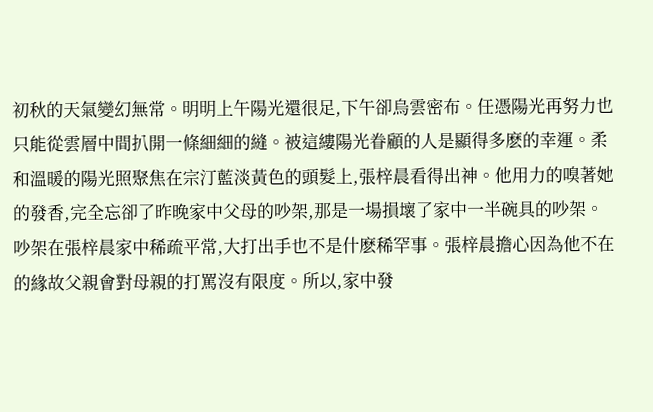初秋的天氣變幻無常。明明上午陽光還很足,下午卻烏雲密布。任憑陽光再努力也只能從雲層中間扒開一條細細的縫。被這縷陽光眷顧的人是顯得多麽的幸運。柔和溫暖的陽光照聚焦在宗汀藍淡黃色的頭髮上,張梓晨看得出神。他用力的嗅著她的發香,完全忘卻了昨晚家中父母的吵架,那是一場損壞了家中一半碗具的吵架。吵架在張梓晨家中稀疏平常,大打出手也不是什麽稀罕事。張梓晨擔心因為他不在的緣故父親會對母親的打罵沒有限度。所以,家中發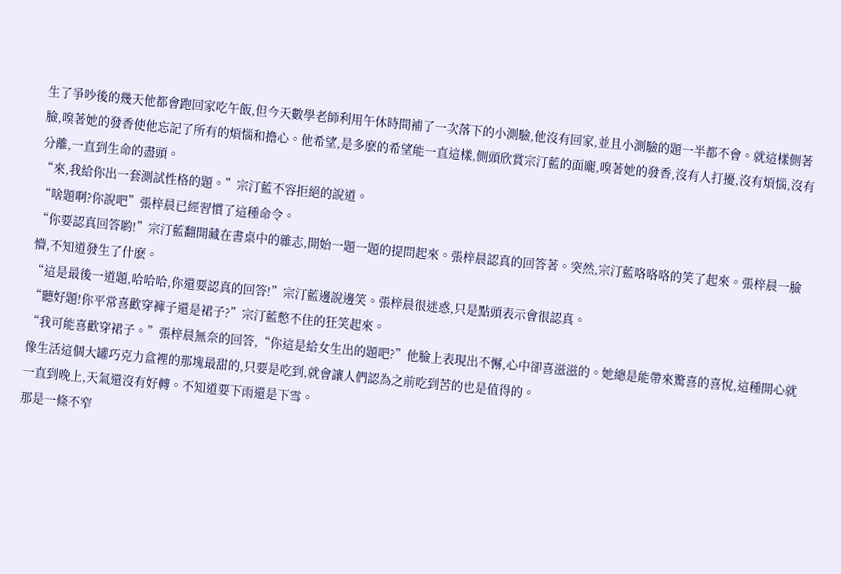生了爭吵後的幾天他都會跑回家吃午飯,但今天數學老師利用午休時間補了一次落下的小測驗,他沒有回家,並且小測驗的題一半都不會。就這樣側著臉,嗅著她的發香使他忘記了所有的煩惱和擔心。他希望,是多麽的希望能一直這樣,側頭欣賞宗汀藍的面龐,嗅著她的發香,沒有人打擾,沒有煩惱,沒有分離,一直到生命的盡頭。
“來,我給你出一套測試性格的題。”宗汀藍不容拒絕的說道。
“啥題啊?你說吧”張梓晨已經習慣了這種命令。
“你要認真回答喲!”宗汀藍翻開藏在書桌中的雜志,開始一題一題的提問起來。張梓晨認真的回答著。突然,宗汀藍咯咯咯的笑了起來。張梓晨一臉懵,不知道發生了什麽。
“這是最後一道題,哈哈哈,你還要認真的回答!”宗汀藍邊說邊笑。張梓晨很迷惑,只是點頭表示會很認真。
“聽好題!你平常喜歡穿褲子還是裙子?”宗汀藍憋不住的狂笑起來。
“我可能喜歡穿裙子。”張梓晨無奈的回答,“你這是給女生出的題吧?”他臉上表現出不懈,心中卻喜滋滋的。她總是能帶來驚喜的喜悅,這種開心就像生活這個大罐巧克力盒裡的那塊最甜的,只要是吃到,就會讓人們認為之前吃到苦的也是值得的。
一直到晚上,天氣還沒有好轉。不知道要下雨還是下雪。
那是一條不窄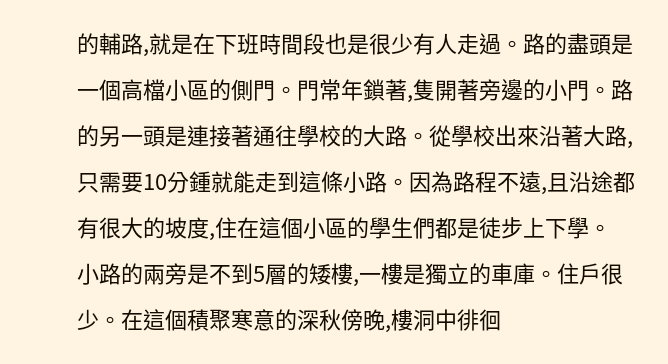的輔路,就是在下班時間段也是很少有人走過。路的盡頭是一個高檔小區的側門。門常年鎖著,隻開著旁邊的小門。路的另一頭是連接著通往學校的大路。從學校出來沿著大路,只需要10分鍾就能走到這條小路。因為路程不遠,且沿途都有很大的坡度,住在這個小區的學生們都是徒步上下學。
小路的兩旁是不到5層的矮樓,一樓是獨立的車庫。住戶很少。在這個積聚寒意的深秋傍晚,樓洞中徘徊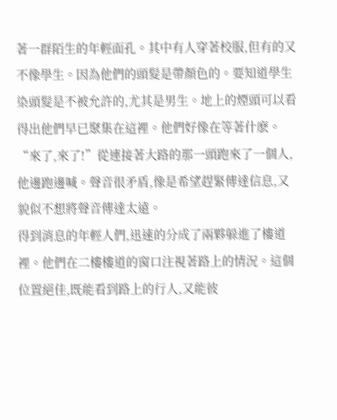著一群陌生的年輕面孔。其中有人穿著校服,但有的又不像學生。因為他們的頭髮是帶顏色的。要知道學生染頭髮是不被允許的,尤其是男生。地上的煙頭可以看得出他們早已聚集在這裡。他們好像在等著什麽。
“來了,來了!”從連接著大路的那一頭跑來了一個人,他邊跑邊喊。聲音很矛盾,像是希望趕緊傳達信息,又貌似不想將聲音傳達太遠。
得到消息的年輕人們,迅速的分成了兩夥躲進了樓道裡。他們在二樓樓道的窗口注視著路上的情況。這個位置絕佳,既能看到路上的行人,又能彼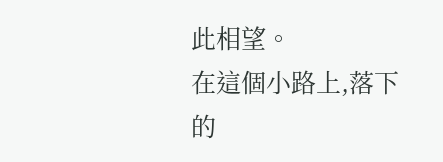此相望。
在這個小路上,落下的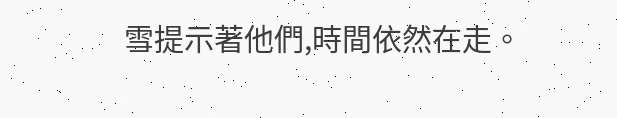雪提示著他們,時間依然在走。